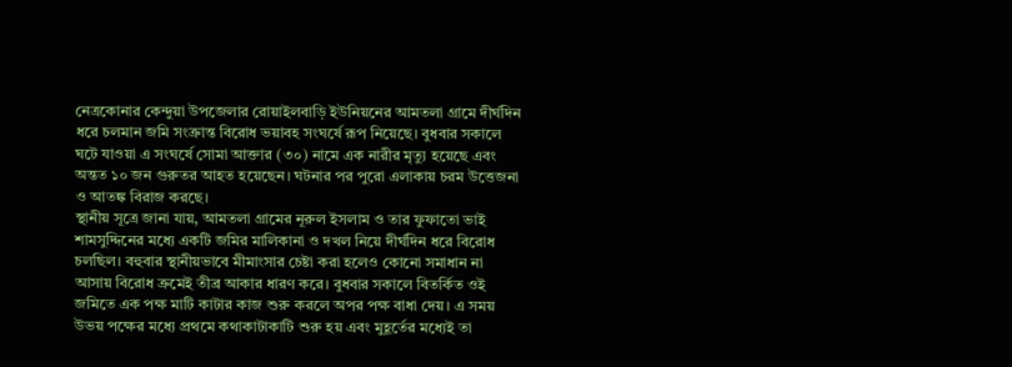নেত্রকোনার কেন্দুয়া উপজেলার রোয়াইলবাড়ি ইউনিয়নের আমতলা গ্রামে দীর্ঘদিন ধরে চলমান জমি সংক্রান্ত বিরোধ ভয়াবহ সংঘর্ষে রূপ নিয়েছে। বুধবার সকালে ঘটে যাওয়া এ সংঘর্ষে সোমা আক্তার (৩০) নামে এক নারীর মৃত্যু হয়েছে এবং অন্তত ১০ জন গুরুতর আহত হয়েছেন। ঘটনার পর পুরো এলাকায় চরম উত্তেজনা ও আতঙ্ক বিরাজ করছে।
স্থানীয় সূত্রে জানা যায়, আমতলা গ্রামের নূরুল ইসলাম ও তার ফুফাতো ভাই শামসুদ্দিনের মধ্যে একটি জমির মালিকানা ও দখল নিয়ে দীর্ঘদিন ধরে বিরোধ চলছিল। বহুবার স্থানীয়ভাবে মীমাংসার চেষ্টা করা হলেও কোনো সমাধান না আসায় বিরোধ ক্রমেই তীব্র আকার ধারণ করে। বুধবার সকালে বিতর্কিত ওই জমিতে এক পক্ষ মাটি কাটার কাজ শুরু করলে অপর পক্ষ বাধা দেয়। এ সময় উভয় পক্ষের মধ্যে প্রথমে কথাকাটাকাটি শুরু হয় এবং মুহূর্তের মধ্যেই তা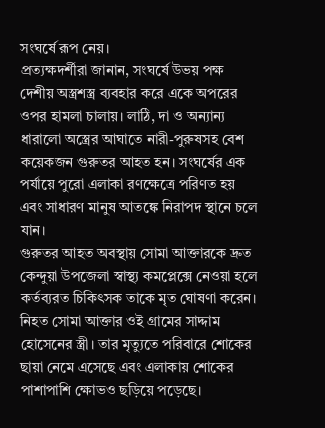সংঘর্ষে রূপ নেয়।
প্রত্যক্ষদর্শীরা জানান, সংঘর্ষে উভয় পক্ষ দেশীয় অস্ত্রশস্ত্র ব্যবহার করে একে অপরের ওপর হামলা চালায়। লাঠি, দা ও অন্যান্য ধারালো অস্ত্রের আঘাতে নারী-পুরুষসহ বেশ কয়েকজন গুরুতর আহত হন। সংঘর্ষের এক পর্যায়ে পুরো এলাকা রণক্ষেত্রে পরিণত হয় এবং সাধারণ মানুষ আতঙ্কে নিরাপদ স্থানে চলে যান।
গুরুতর আহত অবস্থায় সোমা আক্তারকে দ্রুত কেন্দুয়া উপজেলা স্বাস্থ্য কমপ্লেক্সে নেওয়া হলে কর্তব্যরত চিকিৎসক তাকে মৃত ঘোষণা করেন। নিহত সোমা আক্তার ওই গ্রামের সাদ্দাম হোসেনের স্ত্রী। তার মৃত্যুতে পরিবারে শোকের ছায়া নেমে এসেছে এবং এলাকায় শোকের পাশাপাশি ক্ষোভও ছড়িয়ে পড়েছে।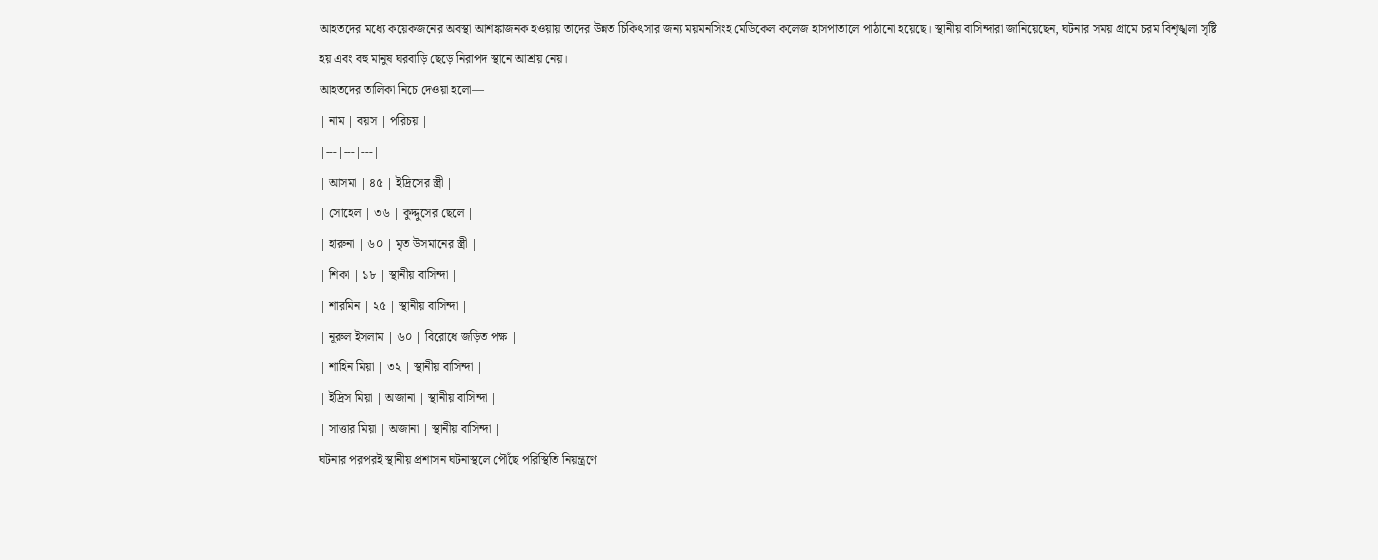আহতদের মধ্যে কয়েকজনের অবস্থা আশঙ্কাজনক হওয়ায় তাদের উন্নত চিকিৎসার জন্য ময়মনসিংহ মেডিকেল কলেজ হাসপাতালে পাঠানো হয়েছে। স্থানীয় বাসিন্দারা জানিয়েছেন, ঘটনার সময় গ্রামে চরম বিশৃঙ্খলা সৃষ্টি হয় এবং বহু মানুষ ঘরবাড়ি ছেড়ে নিরাপদ স্থানে আশ্রয় নেয়।
আহতদের তালিকা নিচে দেওয়া হলো—
| নাম | বয়স | পরিচয় |
|---|---|---|
| আসমা | ৪৫ | ইদ্রিসের স্ত্রী |
| সোহেল | ৩৬ | কুদ্দুসের ছেলে |
| হারুনা | ৬০ | মৃত উসমানের স্ত্রী |
| শিকা | ১৮ | স্থানীয় বাসিন্দা |
| শারমিন | ২৫ | স্থানীয় বাসিন্দা |
| নূরুল ইসলাম | ৬০ | বিরোধে জড়িত পক্ষ |
| শাহিন মিয়া | ৩২ | স্থানীয় বাসিন্দা |
| ইদ্রিস মিয়া | অজানা | স্থানীয় বাসিন্দা |
| সাত্তার মিয়া | অজানা | স্থানীয় বাসিন্দা |
ঘটনার পরপরই স্থানীয় প্রশাসন ঘটনাস্থলে পৌঁছে পরিস্থিতি নিয়ন্ত্রণে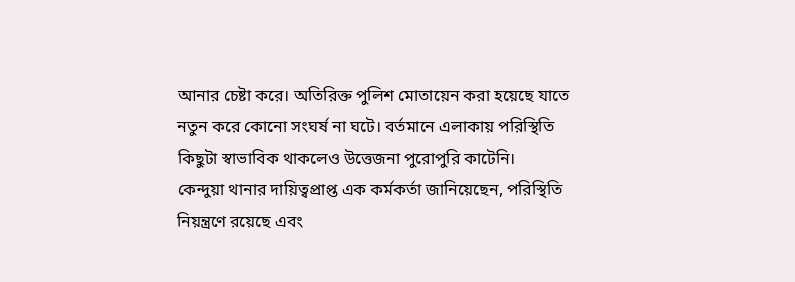আনার চেষ্টা করে। অতিরিক্ত পুলিশ মোতায়েন করা হয়েছে যাতে নতুন করে কোনো সংঘর্ষ না ঘটে। বর্তমানে এলাকায় পরিস্থিতি কিছুটা স্বাভাবিক থাকলেও উত্তেজনা পুরোপুরি কাটেনি।
কেন্দুয়া থানার দায়িত্বপ্রাপ্ত এক কর্মকর্তা জানিয়েছেন, পরিস্থিতি নিয়ন্ত্রণে রয়েছে এবং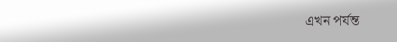এখন পর্যন্ত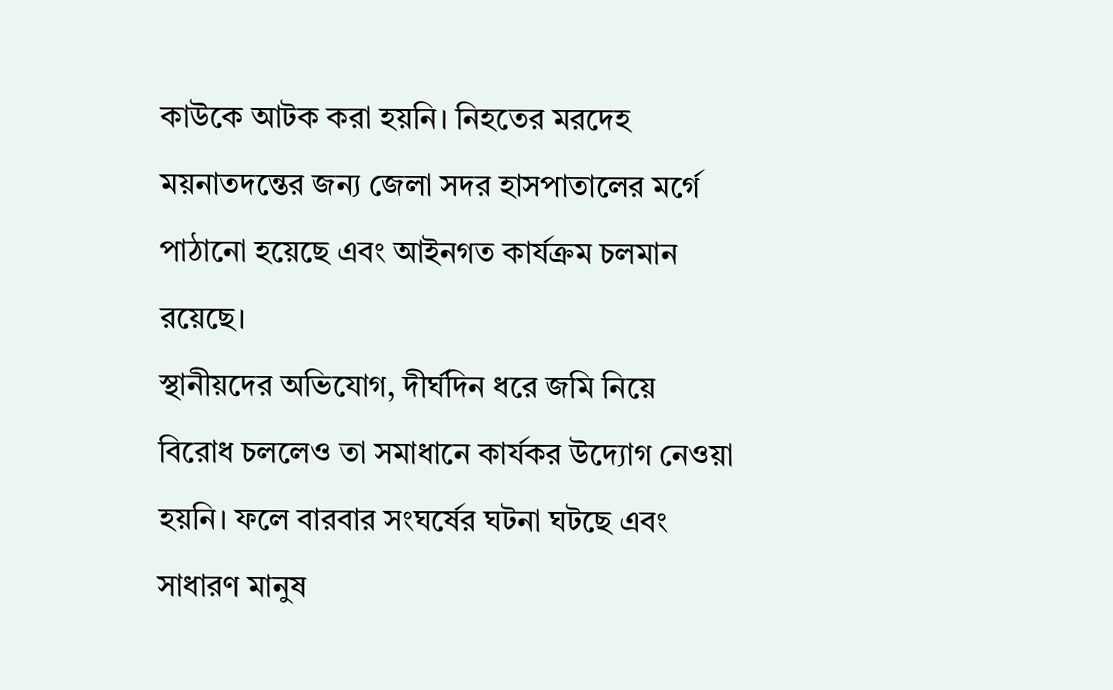কাউকে আটক করা হয়নি। নিহতের মরদেহ ময়নাতদন্তের জন্য জেলা সদর হাসপাতালের মর্গে পাঠানো হয়েছে এবং আইনগত কার্যক্রম চলমান রয়েছে।
স্থানীয়দের অভিযোগ, দীর্ঘদিন ধরে জমি নিয়ে বিরোধ চললেও তা সমাধানে কার্যকর উদ্যোগ নেওয়া হয়নি। ফলে বারবার সংঘর্ষের ঘটনা ঘটছে এবং সাধারণ মানুষ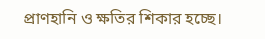প্রাণহানি ও ক্ষতির শিকার হচ্ছে।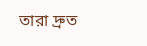তারা দ্রুত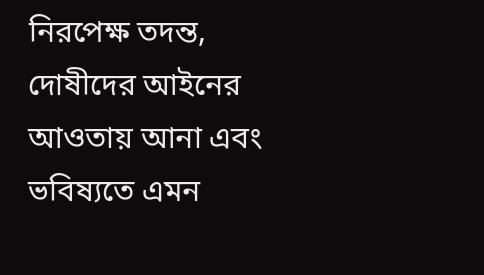নিরপেক্ষ তদন্ত, দোষীদের আইনের আওতায় আনা এবং ভবিষ্যতে এমন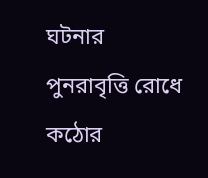ঘটনার পুনরাবৃত্তি রোধে কঠোর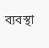ব্যবস্থা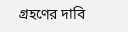গ্রহণের দাবি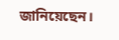জানিয়েছেন।